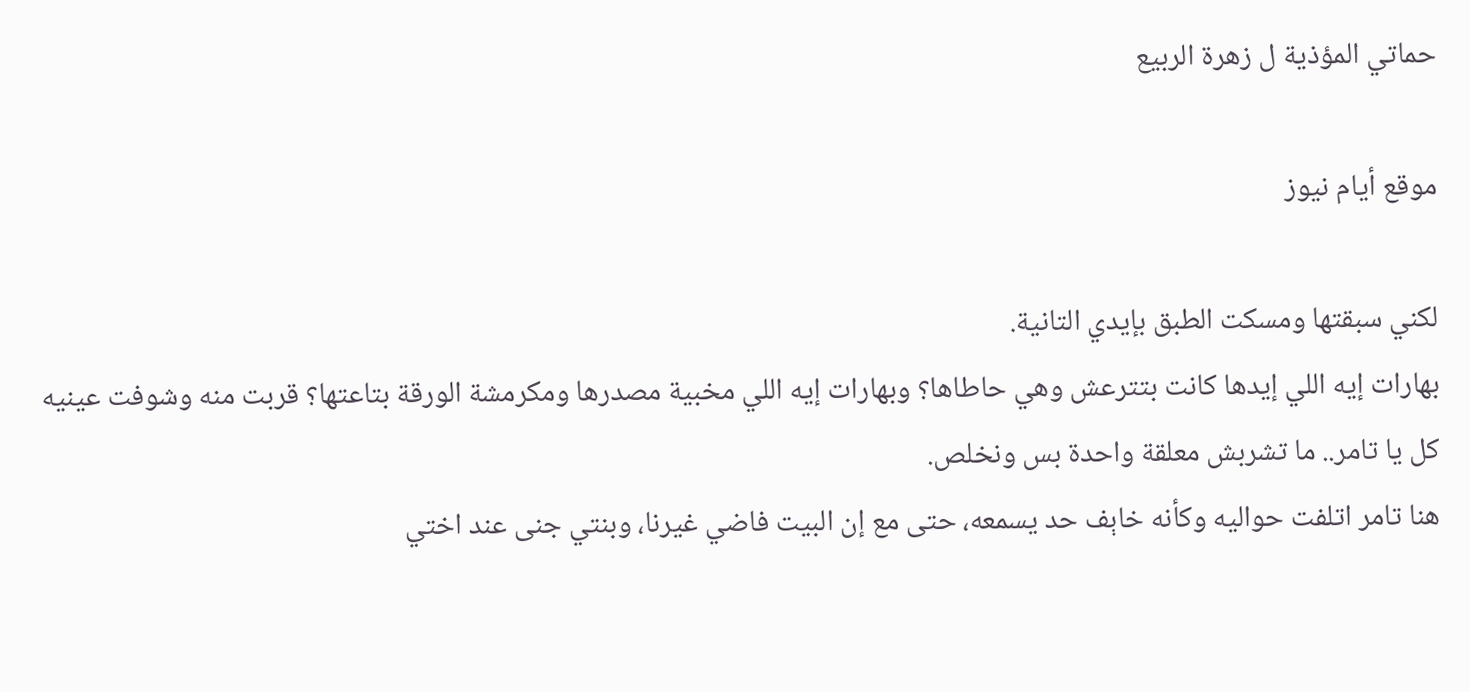حماتي المؤذية ل زهرة الربيع

موقع أيام نيوز

لكني سبقتها ومسكت الطبق بإيدي التانية.
بهارات إيه اللي إيدها كانت بتترعش وهي حاطاها؟ وبهارات إيه اللي مخبية مصدرها ومكرمشة الورقة بتاعتها؟ قربت منه وشوفت عينيه كل يا تامر.. ما تشربش معلقة واحدة بس ونخلص.
هنا تامر اتلفت حواليه وكأنه خاېف حد يسمعه، حتى مع إن البيت فاضي غيرنا، وبنتي جنى عند اختي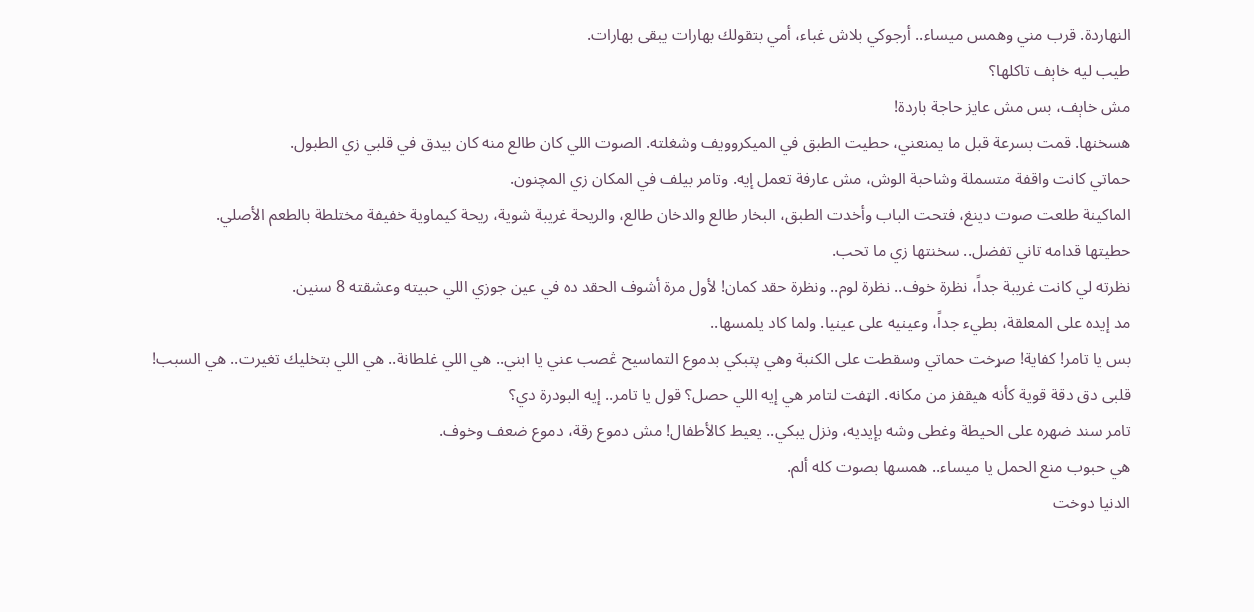النهاردة. قرب مني وهمس ميساء.. أرجوكي بلاش غباء، أمي بتقولك بهارات يبقى بهارات.
طيب ليه خاېف تاكلها؟
مش خاېف، بس مش عايز حاجة باردة!
هسخنها. قمت بسرعة قبل ما يمنعني، حطيت الطبق في الميكروويف وشغلته. الصوت اللي كان طالع منه كان بيدق في قلبي زي الطبول.
حماتي كانت واقفة متسملة وشاحبة الوش، مش عارفة تعمل إيه. وتامر بيلف في المكان زي المچنون.
الماكينة طلعت صوت دينغ، فتحت الباب وأخدت الطبق، البخار طالع والدخان طالع، والريحة غريبة شوية، ريحة كيماوية خفيفة مختلطة بالطعم الأصلي.
حطيتها قدامه تاني تفضل.. سخنتها زي ما تحب.
نظرته لي كانت غريبة جداً، نظرة خوف.. نظرة لوم.. ونظرة حقد كمان! لأول مرة أشوف الحقد ده في عين جوزي اللي حبيته وعشقته 8 سنين.
مد إيده على المعلقة، بطيء جداً، وعينيه على عينيا. ولما كاد يلمسها..
بس يا تامر! كفاية! صړخت حماتي وسقطت على الكنبة وهي پتبكي بدموع التماسيح ڠصب عني يا ابني.. هي اللي غلطانة.. هي اللي بتخليك تغيرت.. هي السبب!
قلبى دق دقة قوية كأنه هيقفز من مكانه. الټفت لتامر هي إيه اللي حصل؟ قول يا تامر.. إيه البودرة دي؟
تامر سند ضهره على الحيطة وغطى وشه بإيديه، ونزل يبكي.. يعيط كالأطفال! مش دموع رقة، دموع ضعف وخوف.
هي حبوب منع الحمل يا ميساء.. همسها بصوت كله ألم.
الدنيا دوخت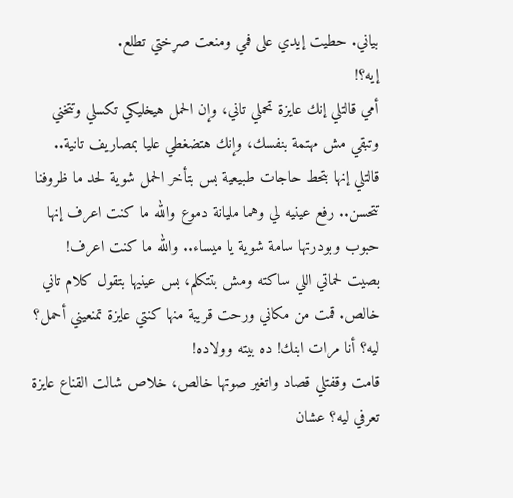بياني. حطيت إيدي على فمي ومنعت صړختي تطلع.
إيه؟!
أمي قالتلي إنك عايزة تحملي تاني، وإن الحمل هيخليكي تكسلي وتتخني وتبقي مش مهتمة بنفسك، وإنك هتضغطي عليا بمصاريف تانية.. قالتلي إنها بتحط حاجات طبيعية بس بتأخر الحمل شوية لحد ما ظروفنا تتحسن.. رفع عينيه لي وهما مليانة دموع والله ما كنت اعرف إنها حبوب وبودرتها سامة شوية يا ميساء.. والله ما كنت اعرف!
بصيت لحماتي اللي ساكته ومش بتتكلم، بس عينيها بتقول كلام تاني خالص. قمت من مكاني ورحت قريبة منها كنتي عايزة تمنعيني أحمل؟ ليه؟ أنا مرات ابنك! ده بيته وولاده!
قامت وقفتلي قصاد واتغير صوتها خالص، خلاص شالت القناع عايزة تعرفي ليه؟ عشان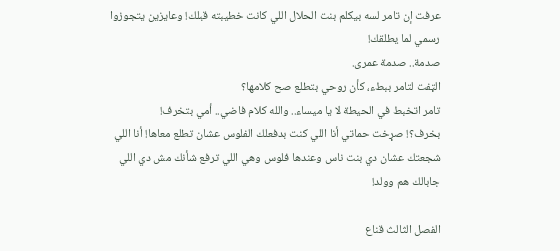عرفت إن تامر لسه بيكلم بنت الحلال اللي كانت خطيبته قبلك! وعايزين يتجوزوا رسمي لما يطلقك!
صدمة.. صدمة عمرى.
الټفت لتامر ببطء، كأن روحي بتطلع صح كلامها؟
تامر اتخبط في الحيطة لا يا ميساء.. والله كلام فاضي.. أمي بتخرف!
بخرف؟! صړخت حماتي أنا اللي كنت بدفعلك الفلوس عشان تطلع معاها! أنا اللي شجعتك عشان دي بنت ناس وعندها فلوس وهي اللي ترفع شأنك مش دي اللي جابالك هم وولد!

الفصل الثالث قناع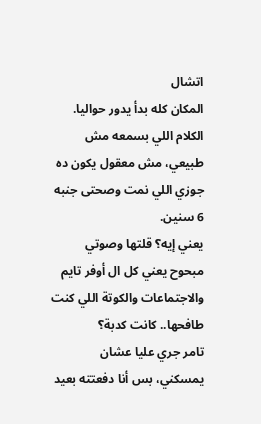اتشال
المكان كله بدأ يدور حواليا. الكلام اللي بسمعه مش طبيعي، مش معقول يكون ده جوزي اللي نمت وصحتى جنبه 6 سنين.
يعني إيه؟ قلتها وصوتي مبحوح يعني كل ال أوفر تايم والاجتماعات والكوتة اللي كنت طافحها.. كانت كدبة؟
تامر جري عليا عشان يمسكني، بس أنا دفعتته بعيد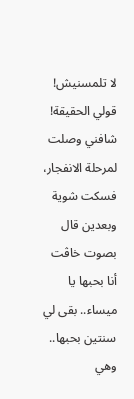لا تلمسنيش! قولي الحقيقة!
شافني وصلت لمرحلة الانفجار، فسكت شوية وبعدين قال بصوت خاڤت أنا بحبها يا ميساء.. بقى لي سنتين بحبها.. وهي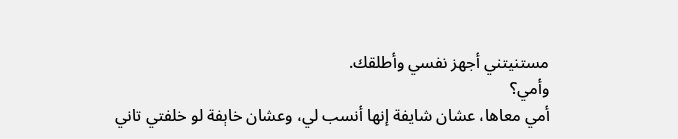مستنيتني أجهز نفسي وأطلقك.
وأمي؟
أمي معاها، عشان شايفة إنها أنسب لي، وعشان خاېفة لو خلفتي تاني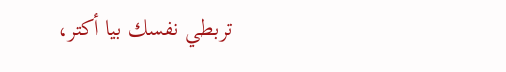تربطي نفسك بيا أكتر،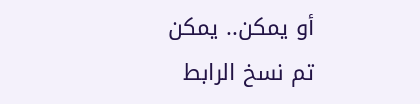أو يمكن.. يمكن
تم نسخ الرابط